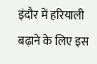इंदौर में हरियाली बढ़ाने के लिए इस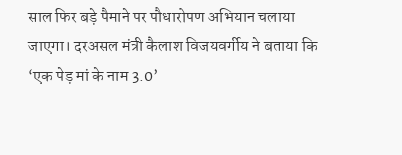साल फिर बड़े पैमाने पर पौधारोपण अभियान चलाया जाएगा। दरअसल मंत्री कैलाश विजयवर्गीय ने बताया कि ‘एक पेड़ मां के नाम 3.0’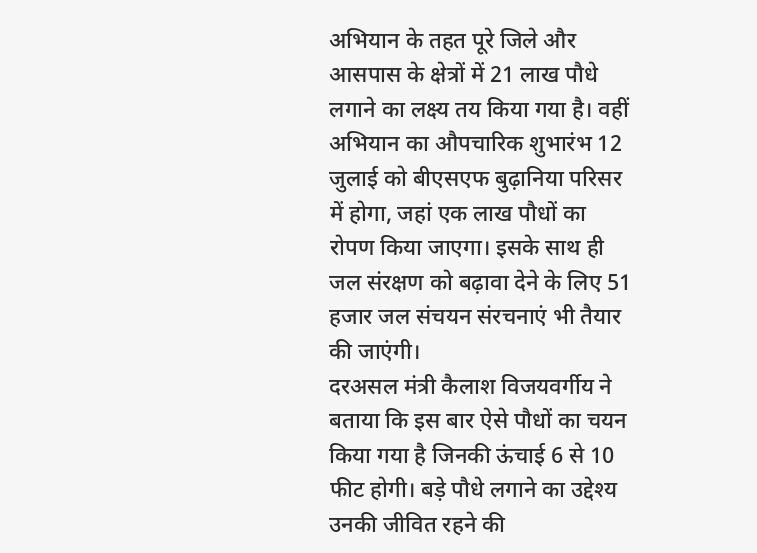अभियान के तहत पूरे जिले और आसपास के क्षेत्रों में 21 लाख पौधे लगाने का लक्ष्य तय किया गया है। वहीं अभियान का औपचारिक शुभारंभ 12 जुलाई को बीएसएफ बुढ़ानिया परिसर में होगा, जहां एक लाख पौधों का रोपण किया जाएगा। इसके साथ ही जल संरक्षण को बढ़ावा देने के लिए 51 हजार जल संचयन संरचनाएं भी तैयार की जाएंगी।
दरअसल मंत्री कैलाश विजयवर्गीय ने बताया कि इस बार ऐसे पौधों का चयन किया गया है जिनकी ऊंचाई 6 से 10 फीट होगी। बड़े पौधे लगाने का उद्देश्य उनकी जीवित रहने की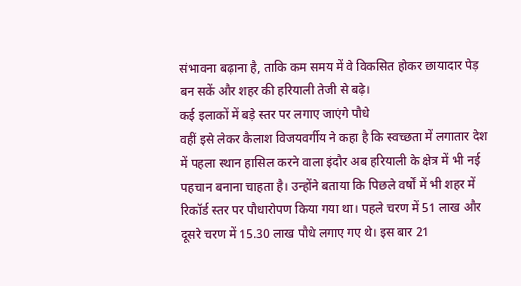संभावना बढ़ाना है, ताकि कम समय में वे विकसित होकर छायादार पेड़ बन सकें और शहर की हरियाली तेजी से बढ़े।
कई इलाकों में बड़े स्तर पर लगाए जाएंगे पौधे
वहीं इसे लेकर कैलाश विजयवर्गीय ने कहा है कि स्वच्छता में लगातार देश में पहला स्थान हासिल करने वाला इंदौर अब हरियाली के क्षेत्र में भी नई पहचान बनाना चाहता है। उन्होंने बताया कि पिछले वर्षों में भी शहर में रिकॉर्ड स्तर पर पौधारोपण किया गया था। पहले चरण में 51 लाख और दूसरे चरण में 15.30 लाख पौधे लगाए गए थे। इस बार 21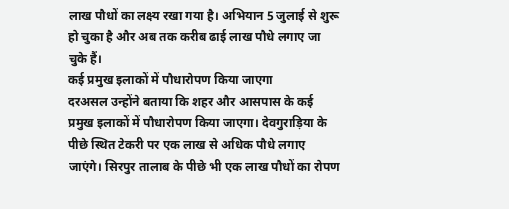लाख पौधों का लक्ष्य रखा गया है। अभियान 5 जुलाई से शुरू हो चुका है और अब तक करीब ढाई लाख पौधे लगाए जा चुके हैं।
कई प्रमुख इलाकों में पौधारोपण किया जाएगा
दरअसल उन्होंने बताया कि शहर और आसपास के कई प्रमुख इलाकों में पौधारोपण किया जाएगा। देवगुराड़िया के पीछे स्थित टेकरी पर एक लाख से अधिक पौधे लगाए जाएंगे। सिरपुर तालाब के पीछे भी एक लाख पौधों का रोपण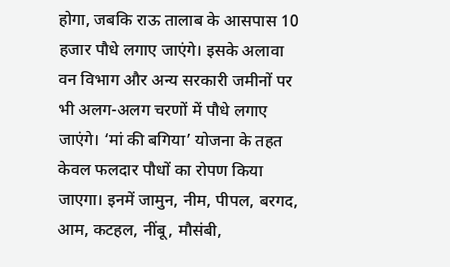होगा, जबकि राऊ तालाब के आसपास 10 हजार पौधे लगाए जाएंगे। इसके अलावा वन विभाग और अन्य सरकारी जमीनों पर भी अलग-अलग चरणों में पौधे लगाए जाएंगे। ‘मां की बगिया’ योजना के तहत केवल फलदार पौधों का रोपण किया जाएगा। इनमें जामुन, नीम, पीपल, बरगद, आम, कटहल, नींबू, मौसंबी,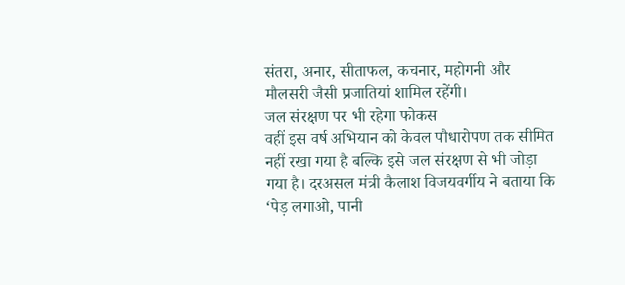संतरा, अनार, सीताफल, कचनार, महोगनी और मौलसरी जैसी प्रजातियां शामिल रहेंगी।
जल संरक्षण पर भी रहेगा फोकस
वहीं इस वर्ष अभियान को केवल पौधारोपण तक सीमित नहीं रखा गया है बल्कि इसे जल संरक्षण से भी जोड़ा गया है। दरअसल मंत्री कैलाश विजयवर्गीय ने बताया कि ‘पेड़ लगाओ, पानी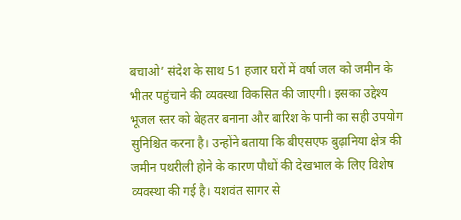बचाओ’ संदेश के साथ 51 हजार घरों में वर्षा जल को जमीन के भीतर पहुंचाने की व्यवस्था विकसित की जाएगी। इसका उद्देश्य भूजल स्तर को बेहतर बनाना और बारिश के पानी का सही उपयोग सुनिश्चित करना है। उन्होंने बताया कि बीएसएफ बुढ़ानिया क्षेत्र की जमीन पथरीली होने के कारण पौधों की देखभाल के लिए विशेष व्यवस्था की गई है। यशवंत सागर से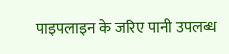पाइपलाइन के जरिए पानी उपलब्ध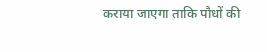कराया जाएगा ताकि पौधों की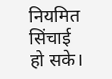नियमित सिंचाई हो सके।